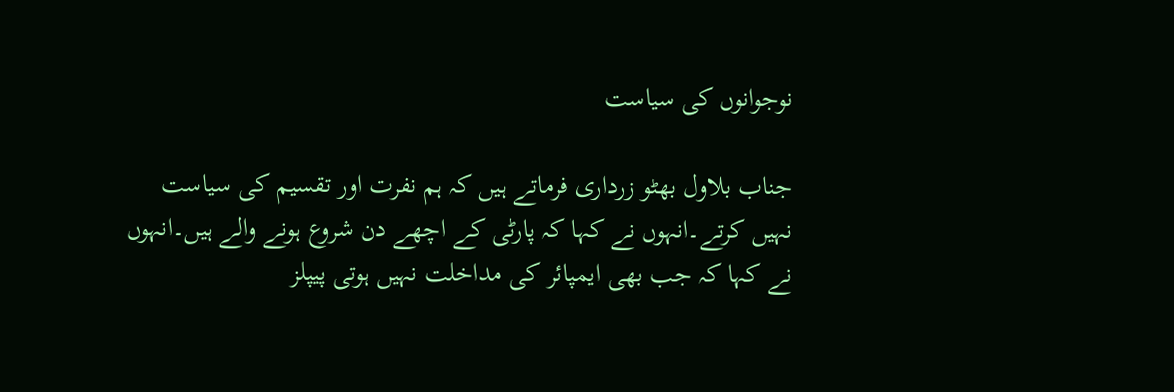نوجوانوں کی سیاست

جناب بلاول بھٹو زرداری فرماتے ہیں کہ ہم نفرت اور تقسیم کی سیاست نہیں کرتے۔انہوں نے کہا کہ پارٹی کے اچھے دن شروع ہونے والے ہیں۔انہوں نے کہا کہ جب بھی ایمپائر کی مداخلت نہیں ہوتی پیپلز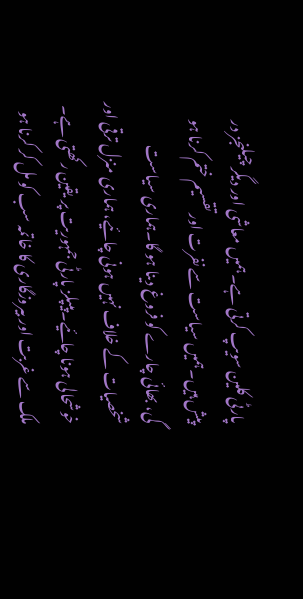پارٹی کلین سویپ کرتی ہے۔ہمیں معاشی اور دیگر چیلنجز در پیش ہیں۔ہمیں سیاست سے نفرت اور تقسیم ختم کرنا ہو گی، بھائی چارے کو فروغ دینا ہو گا۔ہماری سیاست شخصیات کے خلاف نہیں ہونی چائیے، ہماری منزل ترقی اور خوشحالی ہونا چائیے۔پیپلز پارٹی جمہوریت پر یقین رکھتی ہے۔ ملک سے غربت اور بیروزگاری کا خاتمہ سب کو مل کر کرنا ہو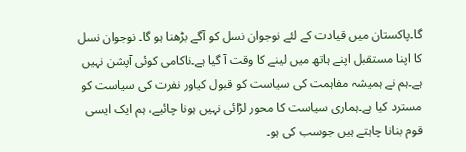گا۔پاکستان میں قیادت کے لئے نوجوان نسل کو آگے بڑھنا ہو گا۔ نوجوان نسل کا اپنا مستقبل اپنے ہاتھ میں لینے کا وقت آ گیا ہے۔ناکامی کوئی آپشن نہیں ہے۔ہم نے ہمیشہ مفاہمت کی سیاست کو قبول کیاور نفرت کی سیاست کو مسترد کیا ہے۔ہماری سیاست کا محور لڑائی نہیں ہونا چائیے، ہم ایک ایسی قوم بنانا چاہتے ہیں جوسب کی ہو۔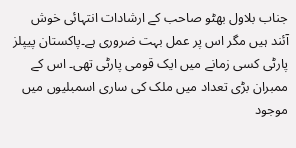جناب بلاول بھٹو صاحب کے ارشادات انتہائی خوش آئند ہیں مگر اس پر عمل بہت ضروری ہے۔پاکستان پیپلز پارٹی کسی زمانے میں ایک قومی پارٹی تھی۔ اس کے ممبران بڑی تعداد میں ملک کی ساری اسمبلیوں میں موجود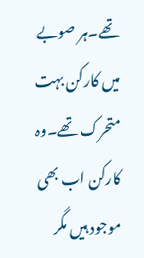تھے۔ہر صوبے میں کارکن بہت متحرک تھے۔وہ کارکن اب بھی موجود ہیں مگر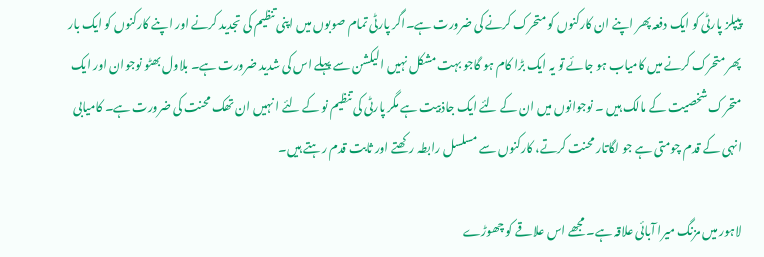پیپلز پارٹی کو ایک دفعہ پھر اپنے ان کارکنوں کو متحرک کرنے کی ضرورت ہے۔اگر پارٹی تمام صوبوں میں اپنی تنظیم کی تجدید کرنے اور اپنے کارکنوں کو ایک بار پھر متحرک کرنے میں کامیاب ہو جائے تو یہ ایک بڑا کام ہو گاجو بہت مشکل نہیں الیکشن سے پہلے اس کی شدید ضرورت ہے۔ بلاول بھٹو نوجوان اور ایک متحرک شخصیت کے مالک ہیں ۔ نوجوانوں میں ان کے لئے ایک جاذبیت ہے مگر پارٹی کی تنظیم نو کے لئے ا نہیں ان تھک محنت کی ضرورت ہے۔ کامیابی انہی کے قدم چومتی ہے جو لگاتار محنت کرتے، کارکنوں سے مسلسل رابطہ رکھتے اور ثابت قدم رہتے ہیں۔

لاہور میں مزنگ میرا آبائی علاقہ ہے۔ مجھے اس علاقے کو چھوڑے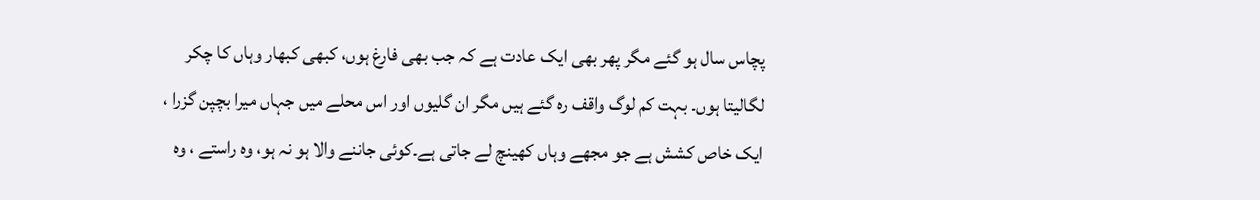پچاس سال ہو گئے مگر پھر بھی ایک عادت ہے کہ جب بھی فارغ ہوں، کبھی کبھار وہاں کا چکر لگالیتا ہوں۔ بہت کم لوگ واقف رہ گئے ہیں مگر ان گلیوں اور اس محلے میں جہاں میرا بچپن گزرا ، ایک خاص کشش ہے جو مجھے وہاں کھینچ لے جاتی ہے۔کوئی جاننے والا ہو نہ ہو، وہ راستے ، وہ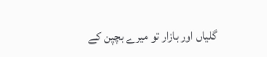گلیاں اور بازار تو میرے بچپن کے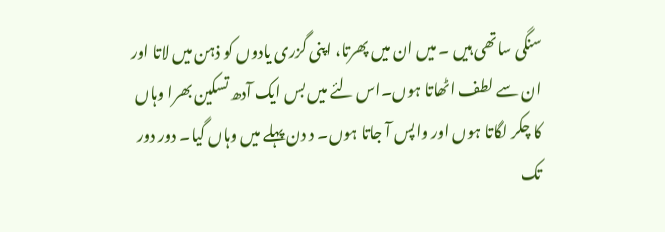سنگی ساتھی ہیں ۔ میں ان میں پھرتا، اپنی گزری یادوں کو ذہن میں لاتا اور ان سے لطف اٹھاتا ہوں۔اس لئے میں بس ایک آدھ تسکین بھرا وہاں کا چکر لگاتا ہوں اور واپس آ جاتا ہوں۔ د دن پہلے میں وہاں گیا۔ دور دور تک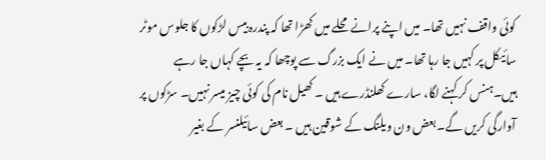کوئی واقف نہیں تھا۔ میں اپنے پرانے محلے میں کھڑا تھا کہ پندرہ بیس لڑکوں کا جلوس موٹر سائیکل پر کہیں جا رہا تھا۔ میں نے ایک بزرگ سے پوچھا کہ یہ بچے کہاں جا رہے ہیں۔ہنس کر کہنے لگا، سارے کھلنڈرے ہیں ۔ کھیل نام کی کوئی چیز میسر نہیں۔ سڑکوں پر آوارگی کریں گے۔بعض ون ویلنگ کے شوقین ہیں ۔ بعض سائیلنسر کے بغیر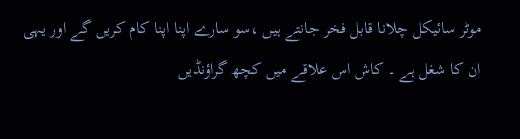موٹر سائیکل چلانا قابل فخر جانتے ہیں ،سو سارے اپنا اپنا کام کریں گے اور یہی ان کا شغل ہے ۔ کاش اس علاقے میں کچھ گراؤنڈیں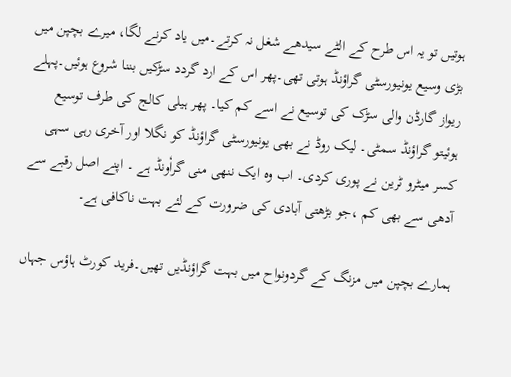ہوتیں تو یہ اس طرح کے الٹے سیدھے شغل نہ کرتے۔میں یاد کرنے لگا، میرے بچپن میں بڑی وسیع یونیورسٹی گراؤنڈ ہوتی تھی۔پھر اس کے ارد گردد سڑکیں بننا شروع ہوئیں۔پہلے ریواز گارڈن والی سڑک کی توسیع نے اسے کم کیا۔ پھر ہیلی کالج کی طرف توسیع ہوئیتو گراؤنڈ سمٹی۔ لیک روڈ نے بھی یونیورسٹی گراؤنڈ کو نگلا اور آخری رہی سہی کسر میٹرو ٹرین نے پوری کردی۔ اب وہ ایک ننھی منی گراٗونڈ ہے ۔ اپنے اصل رقبے سے آدھی سے بھی کم ،جو بڑھتی آبادی کی ضرورت کے لئے بہت ناکافی ہے۔

ہمارے بچپن میں مزنگ کے گردونواح میں بہت گراؤنڈیں تھیں۔فرید کورٹ ہاؤس جہاں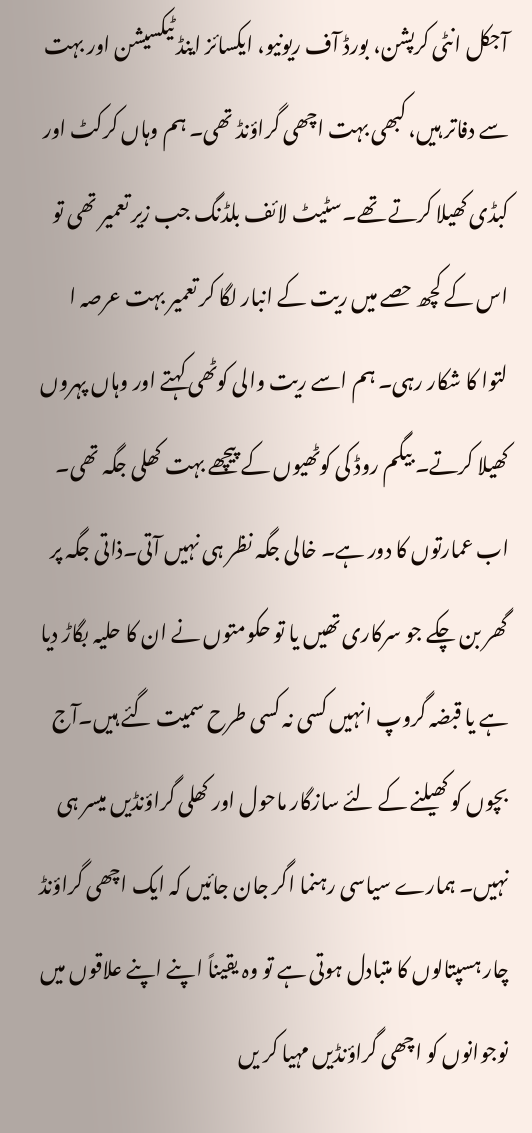آجکل انٹی کرپشن، بورڈ آف ریونیو، ایکسائز اینڈ ٹیکسیشن اور بہت سے دفاتر ہیں، کبھی بہت اچھی گراؤنڈ تھی۔ ہم وہاں کرکٹ اور کبڈی کھیلا کرتے تھے۔سٹیٹ لائف بلڈنگ جب زیر تعمیر تھی تو اس کے کچھ حصے میں ریت کے انبار لگا کر تعمیر بہت عرصہ ا لتوا کا شکار رہی۔ ہم اسے ریت والی کوٹھی کہتے اور وہاں پہروں کھیلا کرتے۔ بیگم روڈ کی کوٹھیوں کے پیچھے بہت کھلی جگہ تھی۔ اب عمارتوں کا دور ہے۔ خالی جگہ نظر ہی نہیں آتی۔ذاتی جگہ پر گھر بن چکے جو سرکاری تھیں یا تو حکومتوں نے ان کا حلیہ بگاڑ دیا ہے یا قبضہ گروپ انہیں کسی نہ کسی طرح سمیت گئے ہیں۔آج بچوں کو کھیلنے کے لئے سازگار ماحول اور کھلی گراؤنڈیں میسر ہی نہیں۔ ہمارے سیاسی رہنما اگر جان جائیں کہ ایک اچھی گراؤنڈ چار ہسپتالوں کا متبادل ہوتی ہے تو وہ یقیناً اپنے اپنے علاقوں میں نوجوانوں کو اچھی گراؤنڈیں مہیا کر یں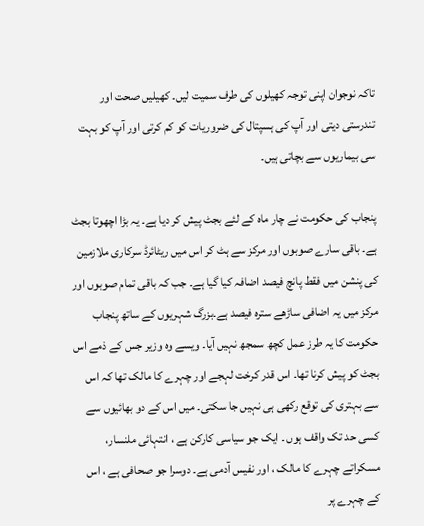تاکہ نوجوان اپنی توجہ کھیلوں کی طرف سمیت لیں۔ کھیلیں صحت اور تندرستی دیتی اور آپ کی ہسپتال کی ضروریات کو کم کرتی اور آپ کو بہت سی بیماریوں سے بچاتی ہیں۔

پنجاب کی حکومت نے چار ماہ کے لئے بجٹ پیش کر دیا ہے۔ یہ بڑا اچھوتا بجٹ ہے۔ باقی سارے صوبوں اور مرکز سے ہٹ کر اس میں ریٹائرڈ سرکاری ملازمین کی پنشن میں فقط پانچ فیصد اضافہ کیا گیا ہے۔ جب کہ باقی تمام صوبوں اور مرکز میں یہ اضافی ساڑھے سترہ فیصد ہے۔بزرگ شہریوں کے ساتھ پنجاب حکومت کا یہ طرز عمل کچھ سمجھ نہیں آیا۔ ویسے وہ وزیر جس کے ذمے اس بجٹ کو پیش کرنا تھا۔ اس قدر کرخت لہجے اور چہرے کا مالک تھا کہ اس سے بہتری کی توقع رکھی ہی نہیں جا سکتی۔ میں اس کے دو بھائیوں سے کسی حد تک واقف ہوں ۔ ایک جو سیاسی کارکن ہے ، انتہائی ملنسار، مسکراتے چہرے کا مالک ، اور نفیس آدمی ہے۔ دوسرا جو صحافی ہے ، اس کے چہرے پر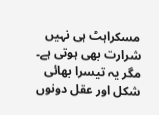مسکراہٹ ہی نہیں شرارت بھی ہوتی ہے۔ مگر یہ تیسرا بھائی شکل اور عقل دونوں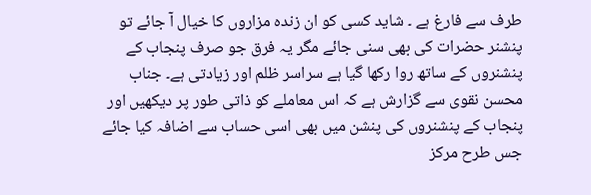طرف سے فارغ ہے ۔ شاید کسی کو ان زندہ مزاروں کا خیال آ جائے تو پنشنر حضرات کی بھی سنی جائے مگر یہ فرق جو صرف پنجاب کے پنشنروں کے ساتھ روا رکھا گیا ہے سراسر ظلم اور زیادتی ہے۔ جناب محسن نقوی سے گزارش ہے کہ اس معاملے کو ذاتی طور پر دیکھیں اور پنجاب کے پنشنروں کی پنشن میں بھی اسی حساب سے اضافہ کیا جائے جس طرح مرکز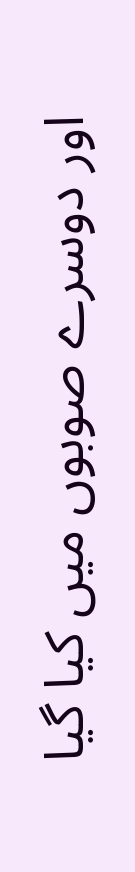اور دوسرے صوبوں میں کیا گیا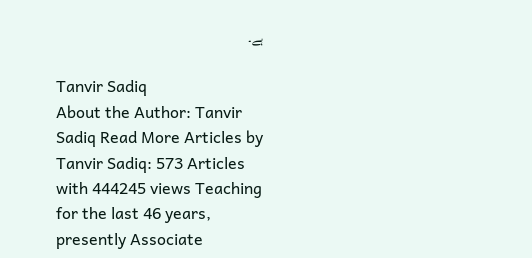ہے۔

Tanvir Sadiq
About the Author: Tanvir Sadiq Read More Articles by Tanvir Sadiq: 573 Articles with 444245 views Teaching for the last 46 years, presently Associate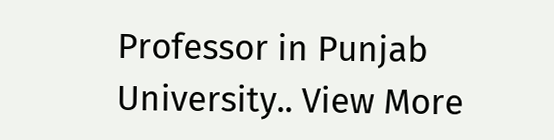Professor in Punjab University.. View More